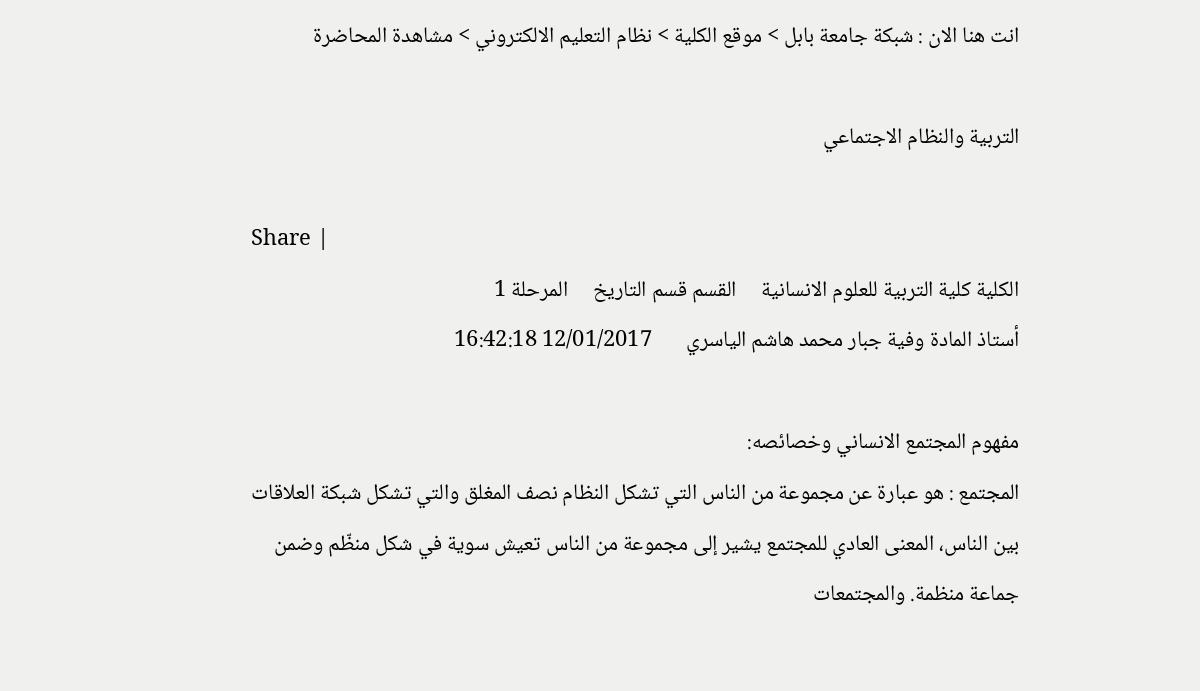انت هنا الان : شبكة جامعة بابل > موقع الكلية > نظام التعليم الالكتروني > مشاهدة المحاضرة

التربية والنظام الاجتماعي

Share |
الكلية كلية التربية للعلوم الانسانية     القسم قسم التاريخ     المرحلة 1
أستاذ المادة وفية جبار محمد هاشم الياسري       12/01/2017 16:42:18

مفهوم المجتمع الانساني وخصائصه:
المجتمع : هو عبارة عن مجموعة من الناس التي تشكل النظام نصف المغلق والتي تشكل شبكة العلاقات بين الناس، المعنى العادي للمجتمع يشير إلى مجموعة من الناس تعيش سوية في شكل منظّم وضمن جماعة منظمة. والمجتمعات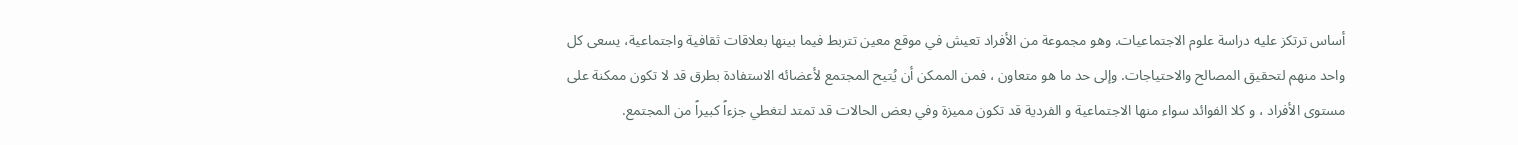أساس ترتكز عليه دراسة علوم الاجتماعيات. وهو مجموعة من الأفراد تعيش في موقع معين تتربط فيما بينها بعلاقات ثقافية واجتماعية، يسعى كل واحد منهم لتحقيق المصالح والاحتياجات. وإلى حد ما هو متعاون ، فمن الممكن أن يُتيح المجتمع لأعضائه الاستفادة بطرق قد لا تكون ممكنة على مستوى الأفراد ، و كلا الفوائد سواء منها الاجتماعية و الفردية قد تكون مميزة وفي بعض الحالات قد تمتد لتغطي جزءاً كبيراً من المجتمع.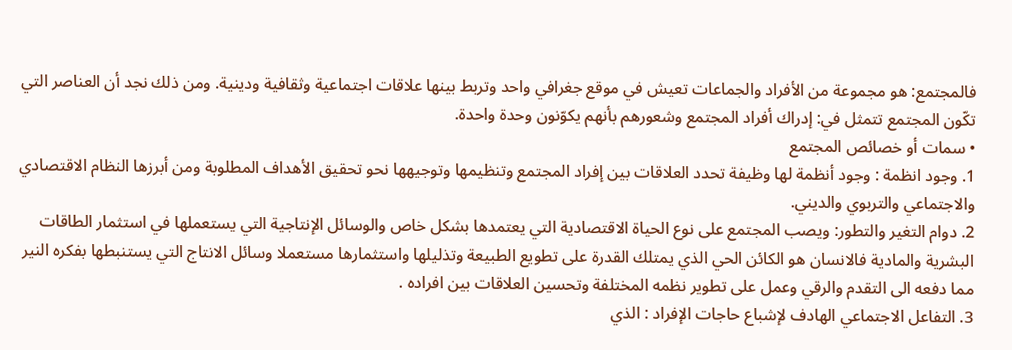فالمجتمع: هو مجموعة من الأفراد والجماعات تعيش في موقع جغرافي واحد وتربط بينها علاقات اجتماعية وثقافية ودينية. ومن ذلك نجد أن العناصر التي تكّون المجتمع تتمثل في: إدراك أفراد المجتمع وشعورهم بأنهم يكوّنون وحدة واحدة.
• سمات أو خصائص المجتمع
1. وجود انظمة : وجود أنظمة لها وظيفة تحدد العلاقات بين إفراد المجتمع وتنظيمها وتوجيهها نحو تحقيق الأهداف المطلوبة ومن أبرزها النظام الاقتصادي والاجتماعي والتربوي والديني.
2. دوام التغير والتطور: ويصب المجتمع على نوع الحياة الاقتصادية التي يعتمدها بشكل خاص والوسائل الإنتاجية التي يستعملها في استثمار الطاقات البشرية والمادية فالانسان هو الكائن الحي الذي يمتلك القدرة على تطويع الطبيعة وتذليلها واستثمارها مستعملا وسائل الانتاج التي يستنبطها بفكره النير مما دفعه الى التقدم والرقي وعمل على تطوير نظمه المختلفة وتحسين العلاقات بين افراده .
3. التفاعل الاجتماعي الهادف لإشباع حاجات الإفراد : الذي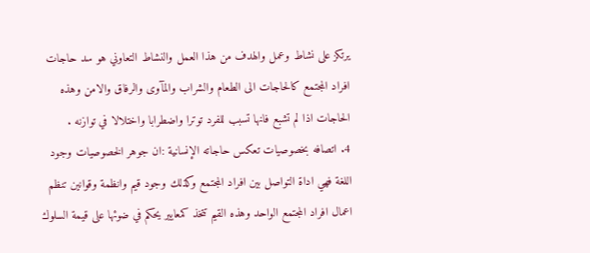يرتكز على نشاط وعمل والهدف من هذا العمل والنشاط التعاوني هو سد حاجات افراد المجتمع كالحاجات الى الطعام والشراب والمآوى والرفاق والامن وهذه الحاجات اذا لم تشبع فانها تسبب للفرد توترا واضطرابا واختلالا في توازنه .
4. اتصافه بخصوصيات تعكس حاجاته الإنسانية :ان جوهر الخصوصيات وجود اللغة فهي اداة التواصل بين افراد المجتمع وكذلك وجود قيم وانظمة وقوانين تنظم اعمال افراد المجتمع الواحد وهذه القيم تتخذ كمعايير يحكم في ضوئها على قيمة السلوك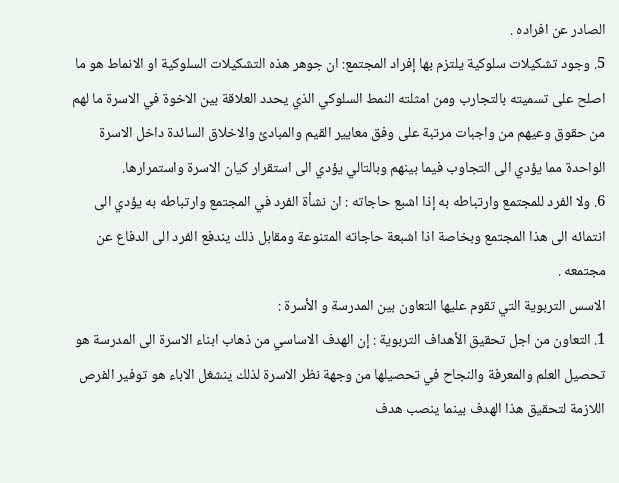الصادر عن افراده .
5. وجود تشكيلات سلوكية يلتزم بها إفراد المجتمع: ان جوهر هذه التشكيلات السلوكية او الانماط هو ما اصلح على تسميته بالتجارب ومن امثلته النمط السلوكي الذي يحدد العلاقة بين الاخوة في الاسرة ما لهم من حقوق وعيهم من واجبات مرتبة على وفق معايير القيم والمبادئ والاخلاق السائدة داخل الاسرة الواحدة مما يؤدي الى التجاوب فيما بينهم وبالتالي يؤدي الى استقرار كيان الاسرة واستمرارها.
6. ولا الفرد للمجتمع وارتباطه به إذا اشبع حاجاته : ان نشأة الفرد في المجتمع وارتباطه به يؤدي الى انتمائه الى هذا المجتمع وبخاصة اذا اشبعة حاجاته المتنوعة ومقابل ذلك يندفع الفرد الى الدفاع عن مجتمعه .
الاسس التربوية التي تقوم عليها التعاون بين المدرسة و الأسرة :
1. التعاون من اجل تحقيق الأهداف التربوية : إن الهدف الاساسي من ذهاب ابناء الاسرة الى المدرسة هو تحصيل العلم والمعرفة والنجاح في تحصيلها من وجهة نظر الاسرة لذلك ينشغل الاباء هو توفير الفرص اللازمة لتحقيق هذا الهدف بينما ينصب هدف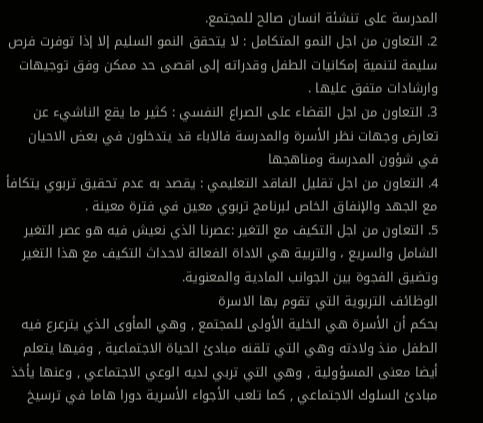المدرسة على تنشئة انسان صالح للمجتمع.
2. التعاون من اجل النمو المتكامل : لا يتحقق النمو السليم إلا إذا توفرت فرص سليمة لتنمية إمكانيات الطفل وقدراته إلى اقصى حد ممكن وفق توجيهات وارشادات متفق عليها .
3. التعاون من اجل القضاء على الصراع النفسي : كثير ما يقع الناشيء عن تعارض وجهات نظر الأسرة والمدرسة فالاباء قد يتدخلون في بعض الاحيان في شؤون المدرسة ومناهجها
4. التعاون من اجل تقليل الفاقد التعليمي : يقصد به عدم تحقيق تربوي يتكافأ مع الجهد والإنفاق الخاص لبرنامج تربوي معين في فترة معينة .
5. التعاون من اجل التكيف مع التغير :عصرنا الذي نعيش فيه هو عصر التغير الشامل والسريع ، والتربية هي الاداة الفعالة لاحداث التكيف مع هذا التغير وتضيق الفجوة بين الجوانب المادية والمعنوية.
الوظائف التربوية التي تقوم بها الاسرة
بحكم أن الأسرة هي الخلية الأولى للمجتمع , وهي المأوى الذي يترعرع فيه الطفل منذ ولادته وهي التي تلقنه مبادئ الحياة الاجتماعية , وفيها يتعلم أيضا معنى المسؤولية , وهي التي تربي لديه الوعي الاجتماعي , وعنها يأخذ مبادئ السلوك الاجتماعي , كما تلعب الأجواء الأسرية دورا هاما في ترسيخ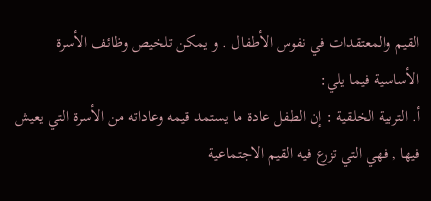القيم والمعتقدات في نفوس الأطفال . و يمكن تلخيص وظائف الأسرة الأساسية فيما يلي:
أ‌. التربية الخلقية : إن الطفل عادة ما يستمد قيمه وعاداته من الأسرة التي يعيش فيها , فهي التي تزرع فيه القيم الاجتماعية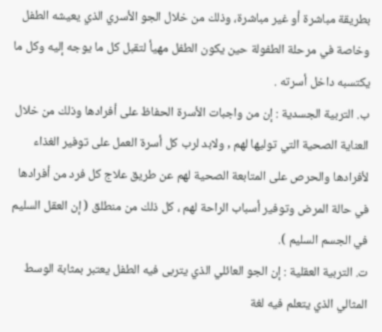بطريقة مباشرة أو غير مباشرة، وذلك من خلال الجو الأسري الذي يعيشه الطفل وخاصة في مرحلة الطفولة حين يكون الطفل مهيأ لتقبل كل ما يوجه إليه وكل ما يكتسبه داخل أسرته .
ب‌. التربية الجسدية : إن من واجبات الأسرة الحفاظ على أفرادها وذلك من خلال العناية الصحية التي توليها لهم , ولابد لرب كل أسرة العمل على توفير الغذاء لأفرادها والحرص على المتابعة الصحية لهم عن طريق علاج كل فرد من أفرادها في حالة المرض وتوفير أسباب الراحة لهم ، كل ذلك من منطلق ( إن العقل السليم في الجسم السليم ).
ت‌. التربية العقلية : إن الجو العائلي الذي يتربى فيه الطفل يعتبر بمثابة الوسط المثالي الذي يتعلم فيه لغة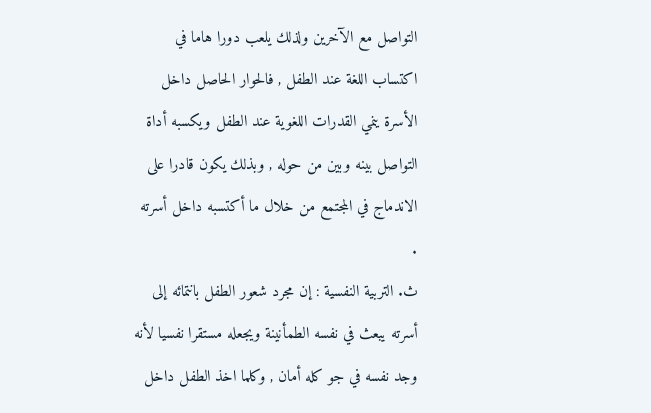التواصل مع الآخرين ولذلك يلعب دورا هاما في اكتساب اللغة عند الطفل , فالحوار الحاصل داخل الأسرة ينمي القدرات اللغوية عند الطفل ويكسبه أداة التواصل بينه وبين من حوله , وبذلك يكون قادرا على الاندماج في المجتمع من خلال ما أكتسبه داخل أسرته .
ث‌. التربية النفسية : إن مجرد شعور الطفل بانتمائه إلى أسرته يبعث في نفسه الطمأنينة ويجعله مستقرا نفسيا لأنه وجد نفسه في جو كله أمان , وكلما اخذ الطفل داخل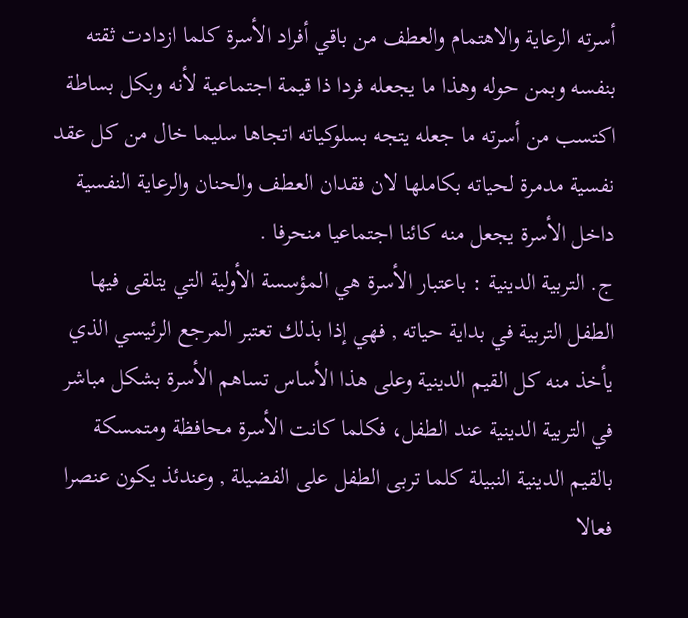أسرته الرعاية والاهتمام والعطف من باقي أفراد الأسرة كلما ازدادت ثقته بنفسه وبمن حوله وهذا ما يجعله فردا ذا قيمة اجتماعية لأنه وبكل بساطة اكتسب من أسرته ما جعله يتجه بسلوكياته اتجاها سليما خال من كل عقد نفسية مدمرة لحياته بكاملها لان فقدان العطف والحنان والرعاية النفسية داخل الأسرة يجعل منه كائنا اجتماعيا منحرفا .
ج‌. التربية الدينية : باعتبار الأسرة هي المؤسسة الأولية التي يتلقى فيها الطفل التربية في بداية حياته , فهي إذا بذلك تعتبر المرجع الرئيسي الذي يأخذ منه كل القيم الدينية وعلى هذا الأساس تساهم الأسرة بشكل مباشر في التربية الدينية عند الطفل، فكلما كانت الأسرة محافظة ومتمسكة بالقيم الدينية النبيلة كلما تربى الطفل على الفضيلة , وعندئذ يكون عنصرا فعالا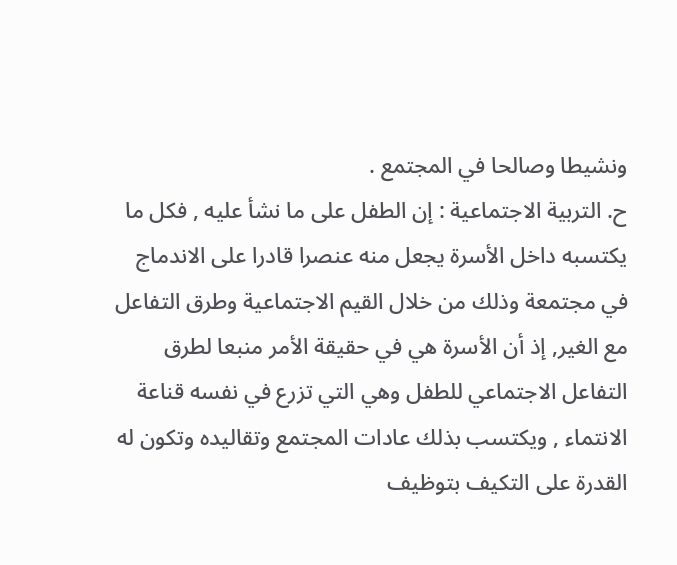ونشيطا وصالحا في المجتمع .
ح‌. التربية الاجتماعية : إن الطفل على ما نشأ عليه , فكل ما يكتسبه داخل الأسرة يجعل منه عنصرا قادرا على الاندماج في مجتمعة وذلك من خلال القيم الاجتماعية وطرق التفاعل مع الغير, إذ أن الأسرة هي في حقيقة الأمر منبعا لطرق التفاعل الاجتماعي للطفل وهي التي تزرع في نفسه قناعة الانتماء , ويكتسب بذلك عادات المجتمع وتقاليده وتكون له القدرة على التكيف بتوظيف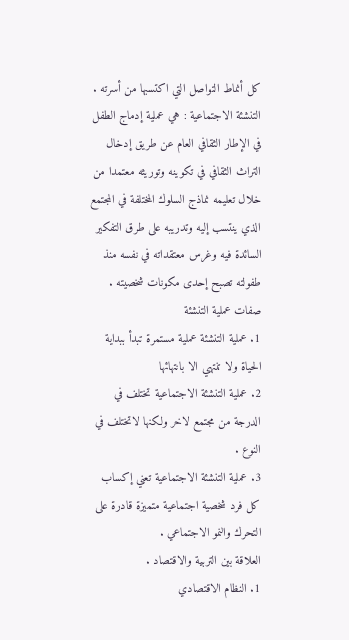كل أنماط التواصل التي اكتسبها من أسرته .
التنشئة الاجتماعية : هي عملية إدماج الطفل في الإطار الثقافي العام عن طريق إدخال التراث الثقافي في تكوينه وتوريثه معتمدا من خلال تعليمه نماذج السلوك المختلفة في المجتمع الذي ينتسب إليه وتدريبه على طرق التفكير السائدة فيه وغرس معتقداته في نفسه منذ طفولته تصبح إحدى مكونات شخصيته .
صفات عملية التنشئة
1. عملية التنشئة عملية مستمرة تبدأ ببداية الحياة ولا تنتهي الا بانتهائها
2. عملية التنشئة الاجتماعية تختلف في الدرجة من مجتمع لاخر ولكنها لاتختلف في النوع .
3. عملية التنشئة الاجتماعية تعني إكساب كل فرد شخصية اجتماعية متميزة قادرة على التحرك والنمو الاجتماعي .
العلاقة بين التربية والاقتصاد .
1. النظام الاقتصادي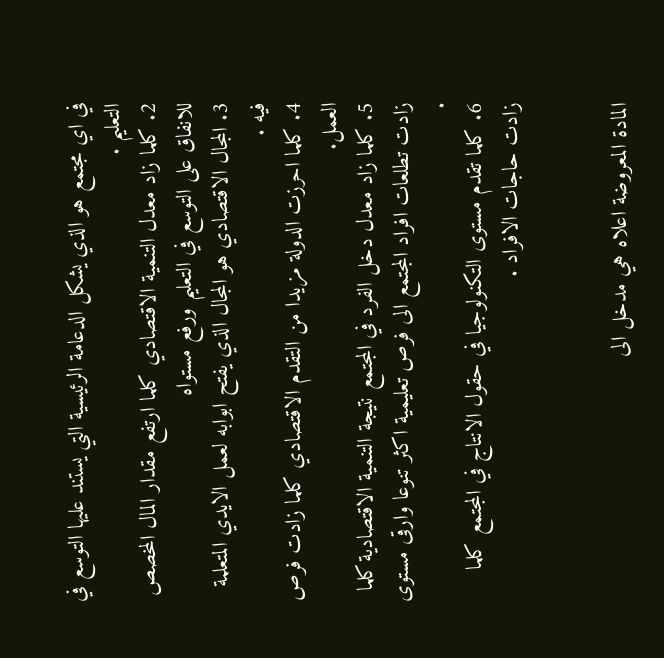في اي مجتمع هو الذي يشكل الدعامة الرئيسية التي يستند عليها التوسع في التعليم .
2. كلما زاد معدل التنمية الاقتصادي كلما ارتفع مقدار المال المخصص للانفاق على التوسع في التعليم ورفع مستواه
3. المجال الاقتصادي هو المجال الذي يفتح ابوابه لعمل الايدي المتعلمة فيه .
4. كلما احرزت الدولة مزيدا من التقدم الاقتصادي كلما زادت فرص العمل.
5. كلما زاد معدل دخل الفرد في المجتمع نتيجة التنمية الاقتصادية كلما زادت تطلعات افراد المجتمع الى فرص تعليمية اكثر تنوعا وارقى مستوى .
6. كلما تقدم مستوى التكنولوجيا في حقول الانتاج في المجتمع كلما زادت حاجات الافراد .


المادة المعروضة اعلاه هي مدخل الى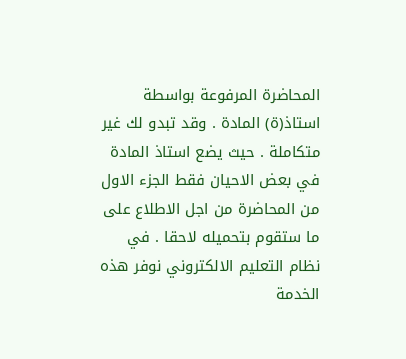المحاضرة المرفوعة بواسطة استاذ(ة) المادة . وقد تبدو لك غير متكاملة . حيث يضع استاذ المادة في بعض الاحيان فقط الجزء الاول من المحاضرة من اجل الاطلاع على ما ستقوم بتحميله لاحقا . في نظام التعليم الالكتروني نوفر هذه الخدمة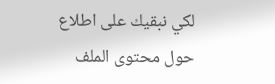لكي نبقيك على اطلاع حول محتوى الملف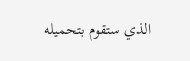الذي ستقوم بتحميله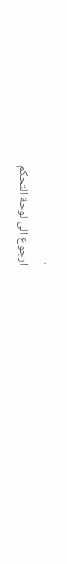.
ارجوع الى لوحة التحكم